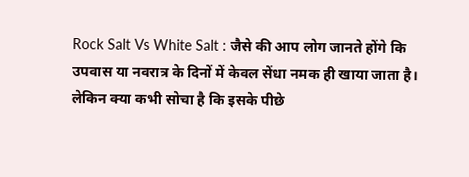Rock Salt Vs White Salt : जैसे की आप लोग जानते होंगे कि उपवास या नवरात्र के दिनों में केवल सेंधा नमक ही खाया जाता है। लेकिन क्या कभी सोचा है कि इसके पीछे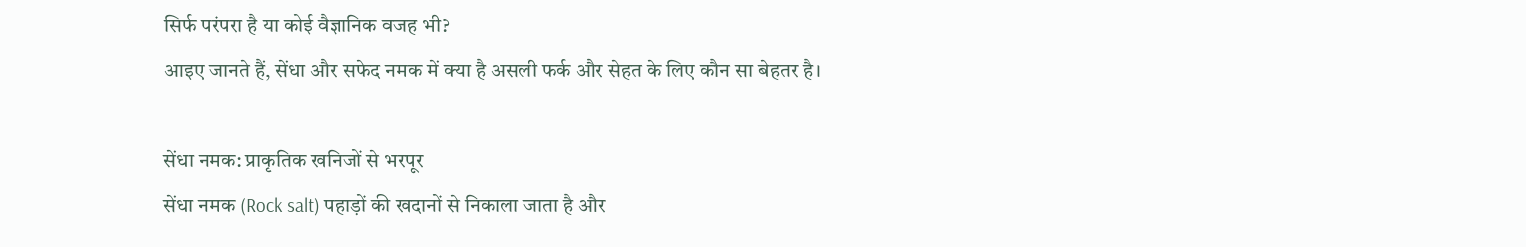सिर्फ परंपरा है या कोई वैज्ञानिक वजह भी?
आइए जानते हैं, सेंधा और सफेद नमक में क्या है असली फर्क और सेहत के लिए कौन सा बेहतर है।

सेंधा नमक: प्राकृतिक खनिजों से भरपूर
सेंधा नमक (Rock salt) पहाड़ों की खदानों से निकाला जाता है और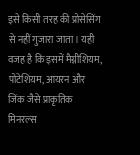इसे किसी तरह की प्रोसेसिंग से नहीं गुजारा जाता। यही वजह है कि इसमें मैग्नीशियम, पोटेशियम, आयरन और जिंक जैसे प्राकृतिक मिनरल्स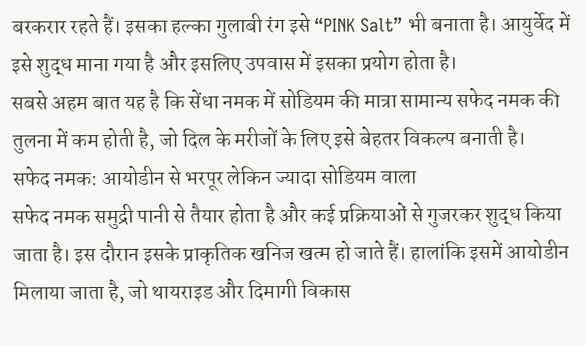बरकरार रहते हैं। इसका हल्का गुलाबी रंग इसे “PINK Salt” भी बनाता है। आयुर्वेद में इसे शुद्ध माना गया है और इसलिए उपवास में इसका प्रयोग होता है।
सबसे अहम बात यह है कि सेंधा नमक में सोडियम की मात्रा सामान्य सफेद नमक की तुलना में कम होती है, जो दिल के मरीजों के लिए इसे बेहतर विकल्प बनाती है।
सफेद नमक: आयोडीन से भरपूर लेकिन ज्यादा सोडियम वाला
सफेद नमक समुद्री पानी से तैयार होता है और कई प्रक्रियाओं से गुजरकर शुद्ध किया जाता है। इस दौरान इसके प्राकृतिक खनिज खत्म हो जाते हैं। हालांकि इसमें आयोडीन मिलाया जाता है, जो थायराइड और दिमागी विकास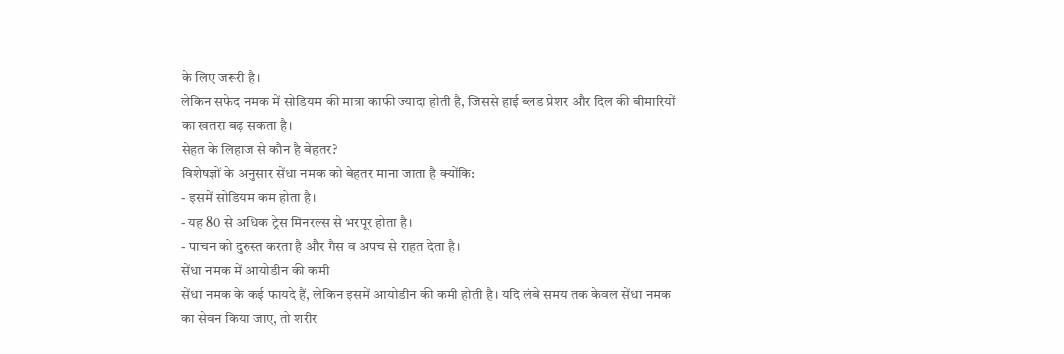के लिए जरूरी है।
लेकिन सफेद नमक में सोडियम की मात्रा काफी ज्यादा होती है, जिससे हाई ब्लड प्रेशर और दिल की बीमारियों का खतरा बढ़ सकता है।
सेहत के लिहाज से कौन है बेहतर?
विशेषज्ञों के अनुसार सेंधा नमक को बेहतर माना जाता है क्योंकि:
- इसमें सोडियम कम होता है।
- यह 80 से अधिक ट्रेस मिनरल्स से भरपूर होता है।
- पाचन को दुरुस्त करता है और गैस व अपच से राहत देता है।
सेंधा नमक में आयोडीन की कमी
सेंधा नमक के कई फायदे हैं, लेकिन इसमें आयोडीन की कमी होती है। यदि लंबे समय तक केवल सेंधा नमक का सेवन किया जाए, तो शरीर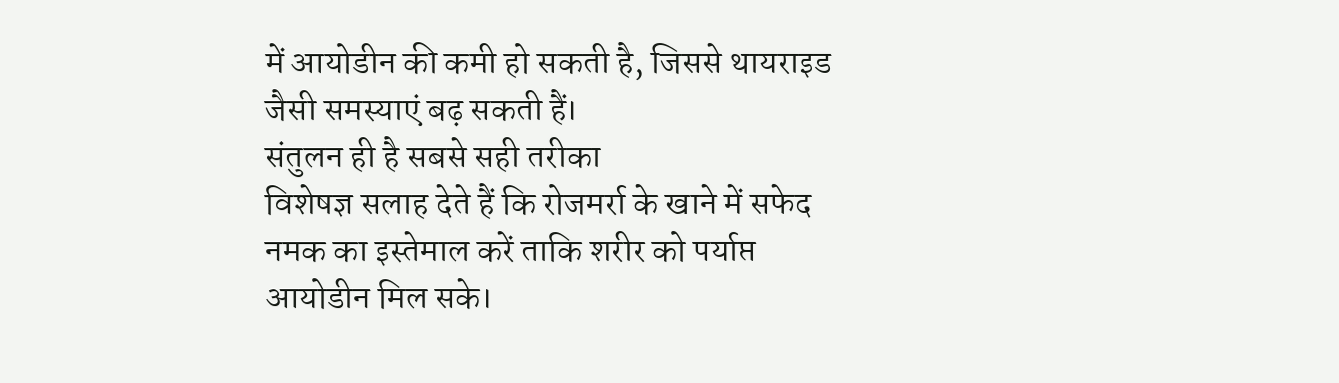में आयोडीन की कमी हो सकती है, जिससे थायराइड जैसी समस्याएं बढ़ सकती हैं।
संतुलन ही है सबसे सही तरीका
विशेषज्ञ सलाह देते हैं कि रोजमर्रा के खाने में सफेद नमक का इस्तेमाल करें ताकि शरीर को पर्याप्त आयोडीन मिल सके।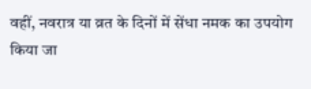वहीं, नवरात्र या व्रत के दिनों में सेंधा नमक का उपयोग किया जा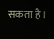सकता है।